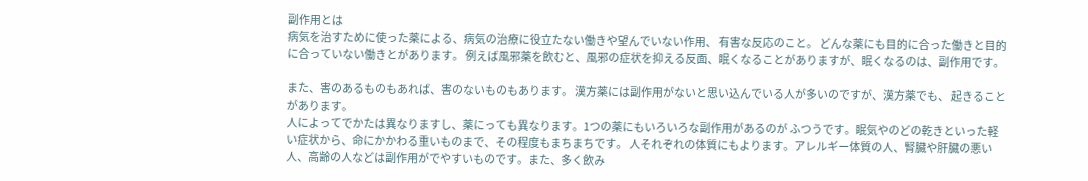副作用とは
病気を治すために使った薬による、病気の治療に役立たない働きや望んでいない作用、 有害な反応のこと。 どんな薬にも目的に合った働きと目的に合っていない働きとがあります。 例えば風邪薬を飲むと、風邪の症状を抑える反面、眠くなることがありますが、眠くなるのは、副作用です。

また、害のあるものもあれば、害のないものもあります。 漢方薬には副作用がないと思い込んでいる人が多いのですが、漢方薬でも、 起きることがあります。
人によってでかたは異なりますし、薬にっても異なります。1つの薬にもいろいろな副作用があるのが ふつうです。眠気やのどの乾きといった軽い症状から、命にかかわる重いものまで、その程度もまちまちです。 人それぞれの体質にもよります。アレルギー体質の人、腎臓や肝臓の悪い人、高齢の人などは副作用がでやすいものです。また、多く飲み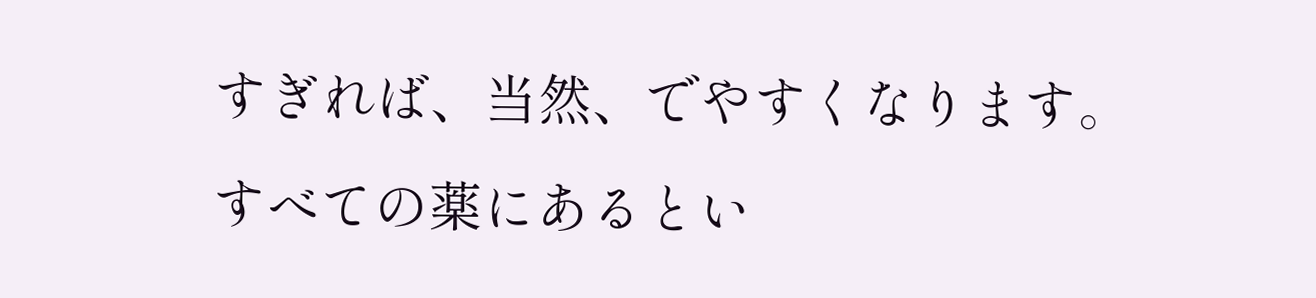すぎれば、当然、でやすくなります。
すべての薬にあるとい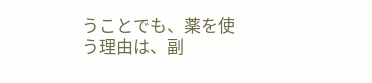うことでも、薬を使う理由は、副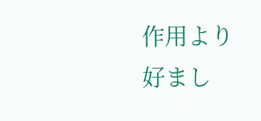作用より好まし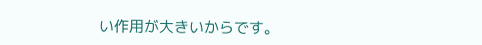い作用が大きいからです。